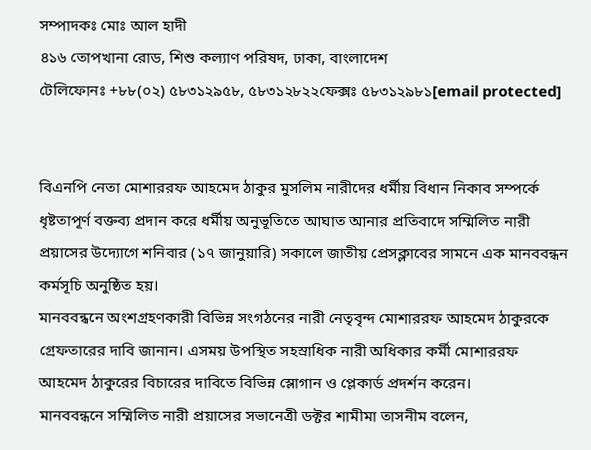সম্পাদকঃ মোঃ আল হাদী
৪১৬ তোপখানা রোড, শিশু কল্যাণ পরিষদ, ঢাকা, বাংলাদেশ
টেলিফোনঃ +৮৮(০২) ৫৮৩১২৯৫৮, ৫৮৩১২৮২২ফেক্সঃ ৫৮৩১২৯৮১[email protected]


বিএনপি নেতা মোশাররফ আহমেদ ঠাকুর মুসলিম নারীদের ধর্মীয় বিধান নিকাব সম্পর্কে ধৃষ্টতাপূর্ণ বক্তব্য প্রদান করে ধর্মীয় অনুভূতিতে আঘাত আনার প্রতিবাদে সম্মিলিত নারী প্রয়াসের উদ্যোগে শনিবার (১৭ জানুয়ারি) সকালে জাতীয় প্রেসক্লাবের সামনে এক মানববন্ধন কর্মসূচি অনুষ্ঠিত হয়।
মানববন্ধনে অংশগ্রহণকারী বিভিন্ন সংগঠনের নারী নেতৃবৃন্দ মোশাররফ আহমেদ ঠাকুরকে গ্রেফতারের দাবি জানান। এসময় উপস্থিত সহস্রাধিক নারী অধিকার কর্মী মোশাররফ আহমেদ ঠাকুরের বিচারের দাবিতে বিভিন্ন স্লোগান ও প্লেকার্ড প্রদর্শন করেন।
মানববন্ধনে সম্মিলিত নারী প্রয়াসের সভানেত্রী ডক্টর শামীমা তাসনীম বলেন,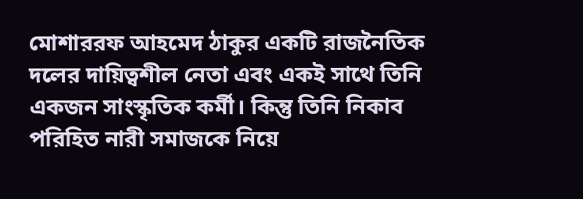মোশাররফ আহমেদ ঠাকুর একটি রাজনৈতিক দলের দায়িত্বশীল নেতা এবং একই সাথে তিনি একজন সাংস্কৃতিক কর্মী। কিন্তু তিনি নিকাব পরিহিত নারী সমাজকে নিয়ে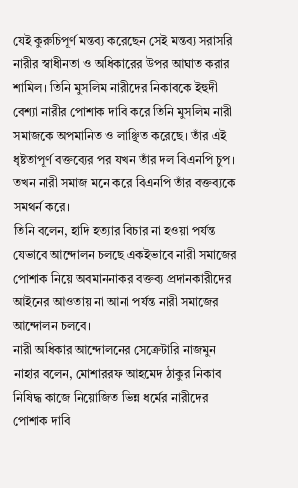যেই কুরুচিপূর্ণ মন্তব্য করেছেন সেই মন্তব্য সরাসরি নারীর স্বাধীনতা ও অধিকারের উপর আঘাত করার শামিল। তিনি মুসলিম নারীদের নিকাবকে ইহুদী বেশ্যা নারীর পোশাক দাবি করে তিনি মুসলিম নারী সমাজকে অপমানিত ও লাঞ্ছিত করেছে। তাঁর এই ধৃষ্টতাপূর্ণ বক্তব্যের পর যখন তাঁর দল বিএনপি চুপ। তখন নারী সমাজ মনে করে বিএনপি তাঁর বক্তব্যকে সমথর্ন করে।
তিনি বলেন, হাদি হত্যার বিচার না হওয়া পর্যন্ত যেভাবে আন্দোলন চলছে একইভাবে নারী সমাজের পোশাক নিয়ে অবমাননাকর বক্তব্য প্রদানকারীদের আইনের আওতায় না আনা পর্যন্ত নারী সমাজের আন্দোলন চলবে।
নারী অধিকার আন্দোলনের সেক্রেটারি নাজমুন নাহার বলেন, মোশাররফ আহমেদ ঠাকুর নিকাব নিষিদ্ধ কাজে নিয়োজিত ভিন্ন ধর্মের নারীদের পোশাক দাবি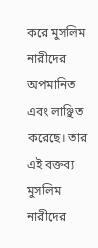করে মুসলিম নারীদের অপমানিত এবং লাঞ্ছিত করেছে। তার এই বক্তব্য মুসলিম নারীদের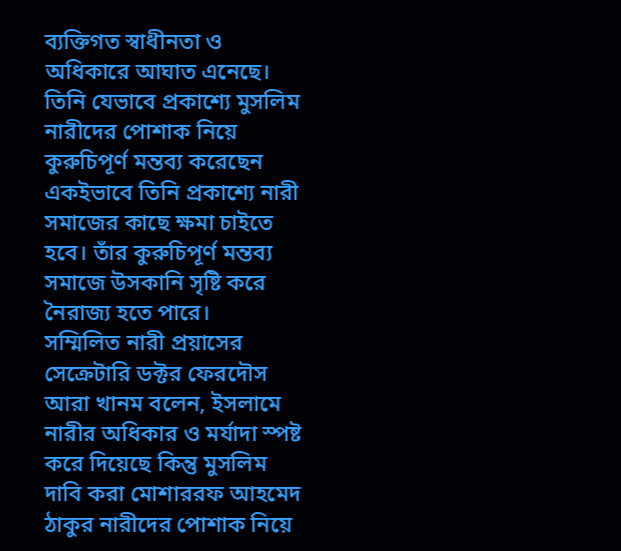ব্যক্তিগত স্বাধীনতা ও অধিকারে আঘাত এনেছে। তিনি যেভাবে প্রকাশ্যে মুসলিম নারীদের পোশাক নিয়ে কুরুচিপূর্ণ মন্তব্য করেছেন একইভাবে তিনি প্রকাশ্যে নারী সমাজের কাছে ক্ষমা চাইতে হবে। তাঁর কুরুচিপূর্ণ মন্তব্য সমাজে উসকানি সৃষ্টি করে নৈরাজ্য হতে পারে।
সম্মিলিত নারী প্রয়াসের সেক্রেটারি ডক্টর ফেরদৌস আরা খানম বলেন, ইসলামে নারীর অধিকার ও মর্যাদা স্পষ্ট করে দিয়েছে কিন্তু মুসলিম দাবি করা মোশাররফ আহমেদ ঠাকুর নারীদের পোশাক নিয়ে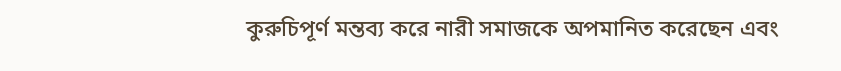কুরুচিপূর্ণ মন্তব্য করে নারী সমাজকে অপমানিত করেছেন এবং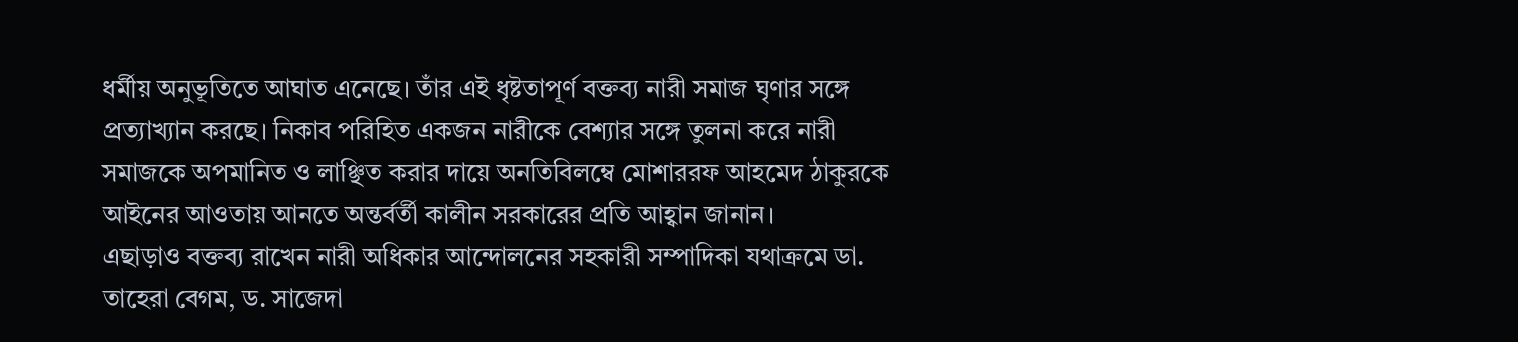ধর্মীয় অনুভূতিতে আঘাত এনেছে। তাঁর এই ধৃষ্টতাপূর্ণ বক্তব্য নারী সমাজ ঘৃণার সঙ্গে প্রত্যাখ্যান করছে। নিকাব পরিহিত একজন নারীকে বেশ্যার সঙ্গে তুলনা করে নারী সমাজকে অপমানিত ও লাঞ্ছিত করার দায়ে অনতিবিলম্বে মোশাররফ আহমেদ ঠাকুরকে আইনের আওতায় আনতে অন্তর্বর্তী কালীন সরকারের প্রতি আহ্বান জানান।
এছাড়াও বক্তব্য রাখেন নারী অধিকার আন্দোলনের সহকারী সম্পাদিকা যথাক্রমে ডা. তাহেরা বেগম, ড. সাজেদা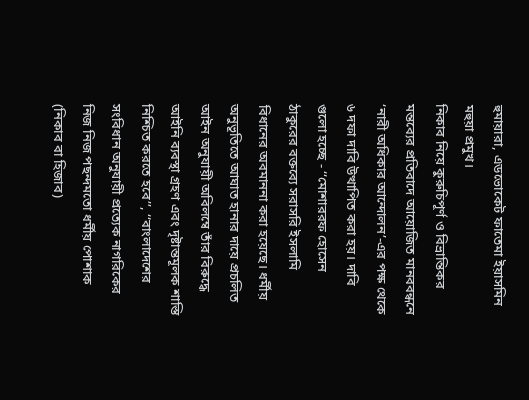হুমায়ারা, এডভোকেট ফাতেমা ইয়াসমিন মহুয়া প্রমুখ।
নিকাব নিয়ে কুরুচিপূর্ণ ও বিভ্রান্তিকর মন্তব্যের প্রতিবাদে আয়োজিত মানববন্ধনে ‘নারী অধিকার আন্দোলন’-এর পক্ষ থেকে ৬ দফা দাবি উত্থাপিত করা হয়। দাবি গুলো হচ্ছে - ‘‘মোশাররফ হোসেন ঠাকুরের বক্তব্যে সরাসরি ইসলামি বিধানের অবমাননা করা হয়েছে। ধর্মীয় অনুভূতিতে আঘাত হানার দায়ে প্রচলিত আইন অনুযায়ী অবিলম্বে তাঁর বিরুদ্ধে আইনি ব্যবস্থা গ্রহণ এবং দৃষ্টান্তমূলক শাস্তি নিশ্চিত করতে হবে’’, ‘‘বাংলাদেশের সংবিধান অনুযায়ী প্রত্যেক নাগরিকের নিজ নিজ পছন্দমতো ধর্মীয় পোশাক (নিকাব বা হিজাব)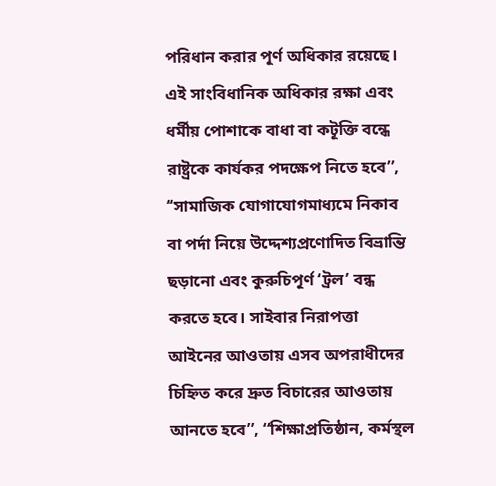পরিধান করার পূর্ণ অধিকার রয়েছে। এই সাংবিধানিক অধিকার রক্ষা এবং ধর্মীয় পোশাকে বাধা বা কটূক্তি বন্ধে রাষ্ট্রকে কার্যকর পদক্ষেপ নিতে হবে’’, ‘‘সামাজিক যোগাযোগমাধ্যমে নিকাব বা পর্দা নিয়ে উদ্দেশ্যপ্রণোদিত বিভ্রান্তি ছড়ানো এবং কুরুচিপূর্ণ ‘ট্রল’ বন্ধ করতে হবে। সাইবার নিরাপত্তা আইনের আওতায় এসব অপরাধীদের চিহ্নিত করে দ্রুত বিচারের আওতায় আনতে হবে’’, ‘‘শিক্ষাপ্রতিষ্ঠান, কর্মস্থল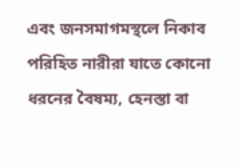এবং জনসমাগমস্থলে নিকাব পরিহিত নারীরা যাতে কোনো ধরনের বৈষম্য, হেনস্তা বা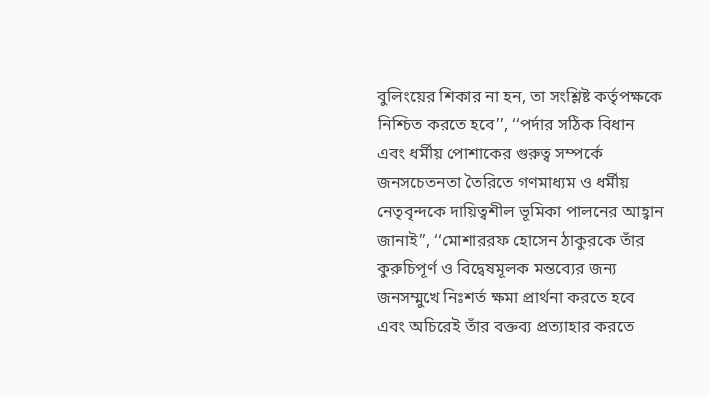বুলিংয়ের শিকার না হন, তা সংশ্লিষ্ট কর্তৃপক্ষকে নিশ্চিত করতে হবে’’, ‘‘পর্দার সঠিক বিধান এবং ধর্মীয় পোশাকের গুরুত্ব সম্পর্কে জনসচেতনতা তৈরিতে গণমাধ্যম ও ধর্মীয় নেতৃবৃন্দকে দায়িত্বশীল ভূমিকা পালনের আহ্বান জানাই’’, ‘‘মোশাররফ হোসেন ঠাকুরকে তাঁর কুরুচিপূর্ণ ও বিদ্বেষমূলক মন্তব্যের জন্য জনসম্মুখে নিঃশর্ত ক্ষমা প্রার্থনা করতে হবে এবং অচিরেই তাঁর বক্তব্য প্রত্যাহার করতে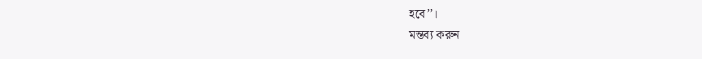হবে’’।
মন্তব্য করুন